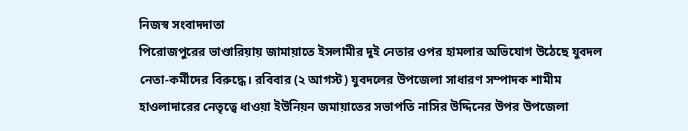নিজস্ব সংবাদদাতা
পিরোজপুরের ভাণ্ডারিয়ায় জামায়াতে ইসলামীর দুই নেতার ওপর হামলার অভিযোগ উঠেছে যুবদল নেতা-কর্মীদের বিরুদ্ধে। রবিবার (২ আগস্ট) যুবদলের উপজেলা সাধারণ সম্পাদক শামীম হাওলাদারের নেতৃত্বে ধাওয়া ইউনিয়ন জমায়াতের সভাপতি নাসির উদ্দিনের উপর উপজেলা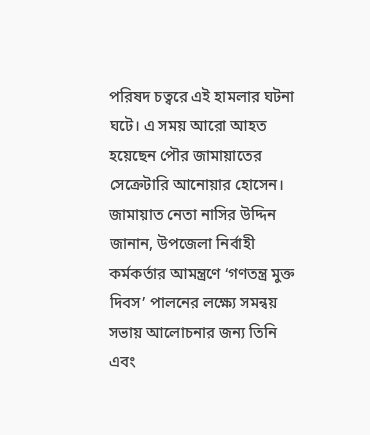পরিষদ চত্বরে এই হামলার ঘটনা ঘটে। এ সময় আরো আহত হয়েছেন পৌর জামায়াতের সেক্রেটারি আনোয়ার হোসেন।
জামায়াত নেতা নাসির উদ্দিন জানান, উপজেলা নির্বাহী কর্মকর্তার আমন্ত্রণে ‘গণতন্ত্র মুক্ত দিবস’ পালনের লক্ষ্যে সমন্বয় সভায় আলোচনার জন্য তিনি এবং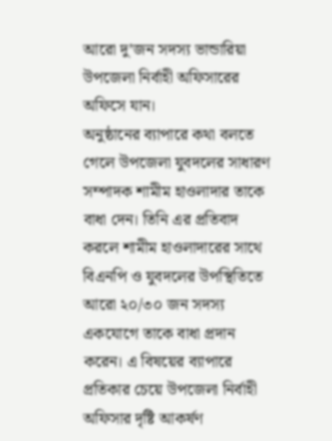আরো দু’জন সদস্য ভান্ডারিয়া উপজেলা নির্বাহী অফিসারের অফিসে যান।
অনুষ্ঠানের ব্যাপারে কথা বলতে গেলে উপজেলা যুবদলের সাধারণ সম্পাদক শামীম হাওলাদার তাকে বাধা দেন। তিনি এর প্রতিবাদ করলে শামীম হাওলাদারের সাথে বিএনপি ও যুবদলের উপস্থিতিতে আরো ২০/৩০ জন সদস্য একযোগে তাকে বাধা প্রদান করেন। এ বিষয়ের ব্যাপারে প্রতিকার চেয়ে উপজেলা নির্বাহী অফিসার দৃষ্টি আকর্ষণ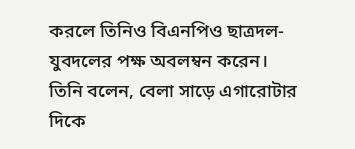করলে তিনিও বিএনপিও ছাত্রদল- যুবদলের পক্ষ অবলম্বন করেন।
তিনি বলেন, বেলা সাড়ে এগারোটার দিকে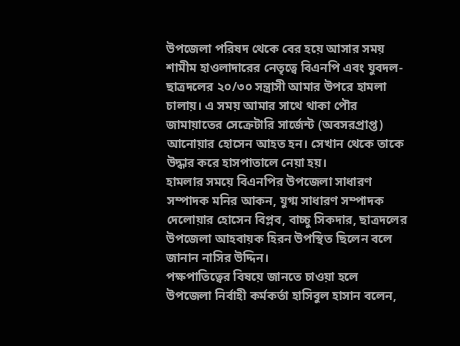উপজেলা পরিষদ থেকে বের হয়ে আসার সময় শামীম হাওলাদারের নেতৃত্বে বিএনপি এবং যুবদল- ছাত্রদলের ২০/৩০ সন্ত্রাসী আমার উপরে হামলা চালায়। এ সময় আমার সাথে থাকা পৌর জামায়াতের সেক্রেটারি সার্জেন্ট (অবসরপ্রাপ্ত) আনোয়ার হোসেন আহত হন। সেখান থেকে তাকে উদ্ধার করে হাসপাতালে নেয়া হয়।
হামলার সময়ে বিএনপির উপজেলা সাধারণ সম্পাদক মনির আকন, যুগ্ম সাধারণ সম্পাদক দেলোয়ার হোসেন বিপ্লব, বাচ্চু সিকদার, ছাত্রদলের উপজেলা আহবায়ক হিরন উপস্থিত ছিলেন বলে জানান নাসির উদ্দিন।
পক্ষপাতিত্বের বিষয়ে জানতে চাওয়া হলে উপজেলা নির্বাহী কর্মকর্তা হাসিবুল হাসান বলেন,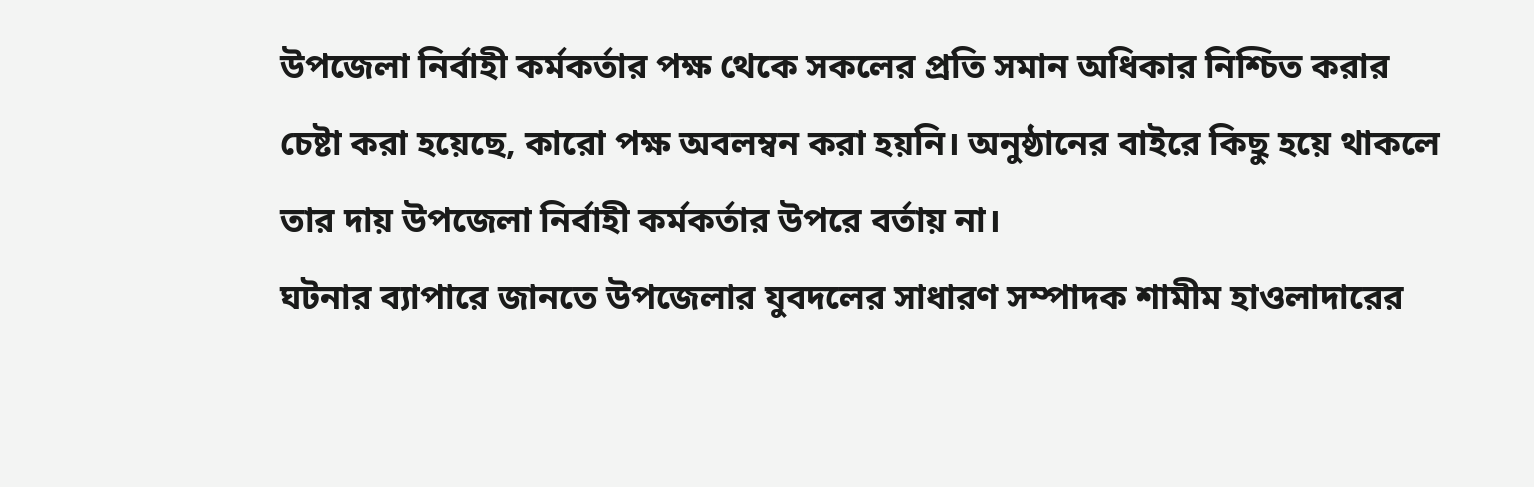উপজেলা নির্বাহী কর্মকর্তার পক্ষ থেকে সকলের প্রতি সমান অধিকার নিশ্চিত করার চেষ্টা করা হয়েছে, কারো পক্ষ অবলম্বন করা হয়নি। অনুষ্ঠানের বাইরে কিছু হয়ে থাকলে তার দায় উপজেলা নির্বাহী কর্মকর্তার উপরে বর্তায় না।
ঘটনার ব্যাপারে জানতে উপজেলার যুবদলের সাধারণ সম্পাদক শামীম হাওলাদারের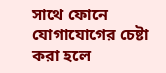সাথে ফোনে যোগাযোগের চেষ্টা করা হলে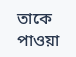তাকে পাওয়া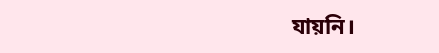যায়নি।